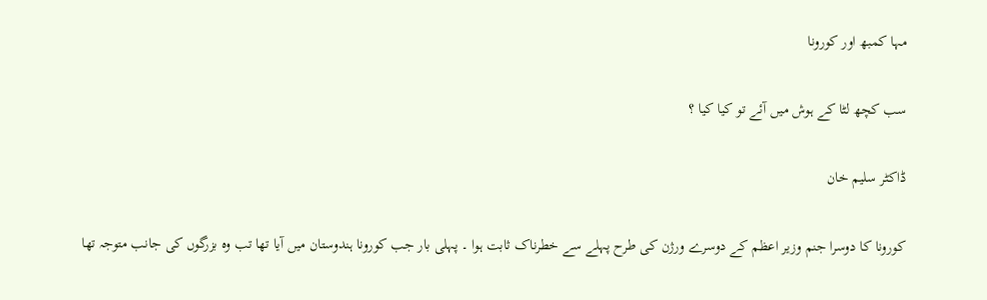مہا کمبھ اور کورونا

سب کچھ لٹا کے ہوش میں آئے تو کیا کیا ؟

ڈاکٹر سلیم خان

کورونا کا دوسرا جنم وزیر اعظم کے دوسرے ورژن کی طرح پہلے سے خطرناک ثابت ہوا ۔ پہلی بار جب کورونا ہندوستان میں آیا تھا تب وہ بزرگوں کی جانب متوجہ تھا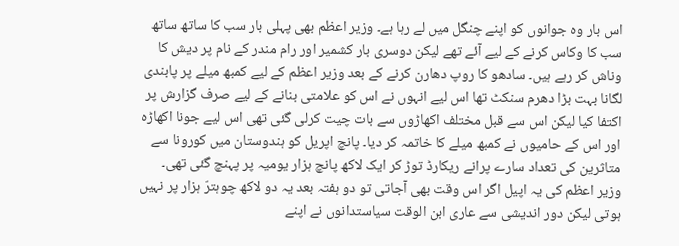اس بار وہ جوانوں کو اپنے چنگل میں لے رہا ہے۔ وزیر اعظم بھی پہلی بار سب کا ساتھ ساتھ سب کا وکاس کرنے کے لیے آئے تھے لیکن دوسری بار کشمیر اور رام مندر کے نام پر دیش کا وناش کر رہے ہیں۔ سادھو کا روپ دھارن کرنے کے بعد وزیر اعظم کے لیے کمبھ میلے پر پابندی لگانا بہت بڑا دھرم سنکٹ تھا اس لیے انہوں نے اس کو علامتی بنانے کے لیے صرف گزارش پر اکتفا کیا لیکن اس سے قبل مختلف اکھاڑوں سے بات چیت کرلی گئی تھی اس لیے جونا اکھاڑہ اور اس کے حامیوں نے کمبھ میلے کا خاتمہ کر دیا۔ پانچ اپریل کو ہندوستان میں کورونا سے متاثرین کی تعداد سارے پرانے ریکارڈ توڑ کر ایک لاکھ پانچ ہزار یومیہ پر پہنچ گئی تھی۔ وزیر اعظم کی یہ اپیل اگر اس وقت بھی آجاتی تو دو ہفتہ بعد یہ دو لاکھ چوہترّ ہزار پر نہیں ہوتی لیکن دور اندیشی سے عاری ابن الوقت سیاستدانوں نے اپنے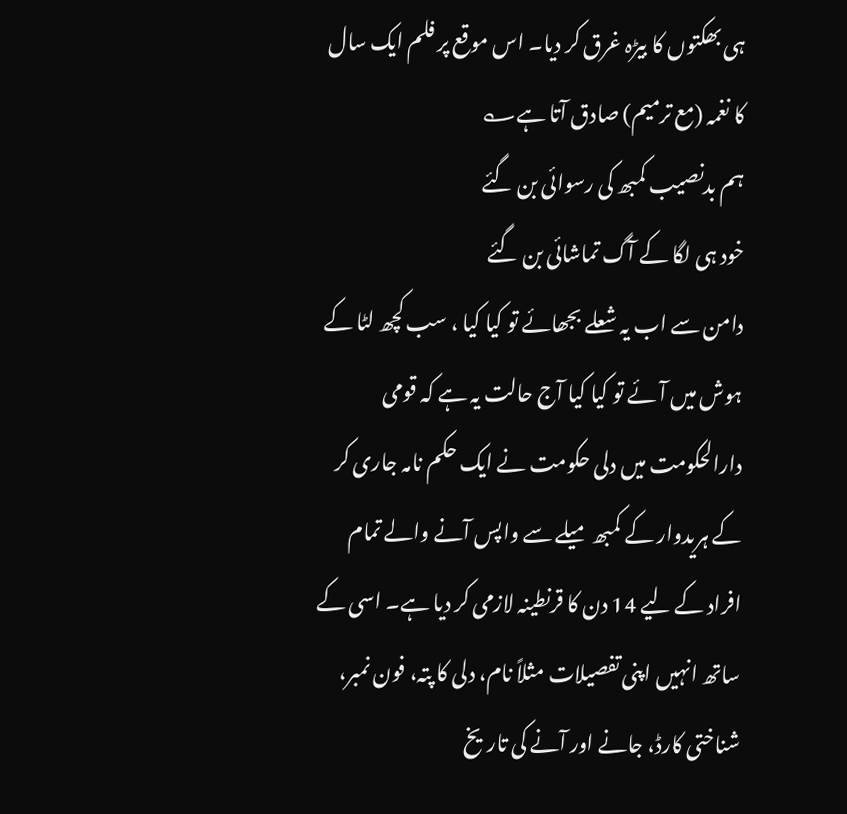ہی بھکتوں کا بیڑہ غرق کر دیا۔ اس موقع پر فلم ایک سال کا نغمہ (مع ترمیم) صادق آتا ہے؎
ہم بدنصیب کمبھ کی رسوائی بن گئے
خود ہی لگا کے آگ تماشائی بن گئے
دامن سے اب یہ شعلے بجھائے تو کیا کیا ، سب کچھ لٹا کے ہوش میں آئے تو کیا کیا آج حالت یہ ہے کہ قومی دارالحکومت میں دلی حکومت نے ایک حکم نامہ جاری کر کے ہریدوار کے کمبھ میلے سے واپس آنے والے تمام افراد کے لیے 14 دن کا قرنطینہ لازمی کر دیا ہے۔ اسی کے ساتھ انہیں اپنی تفصیلات مثلاً نام، دلی کا پتہ، فون نمبر، شناختی کارڈ، جانے اور آنے کی تاریخ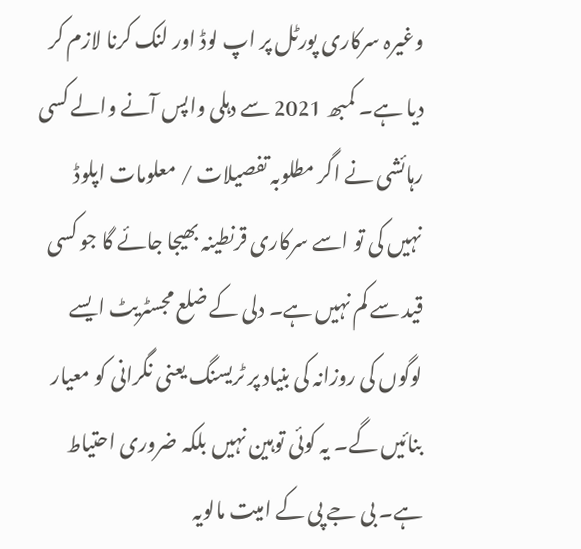وغیرہ سرکاری پورٹل پر اپ لوڈ اور لنک کرنا لازم کر دیا ہے۔ کمبھ 2021 سے دہلی واپس آنے والے کسی رہائشی نے اگر مطلوبہ تفصیلات / معلومات اپلوڈ نہیں کی تو اسے سرکاری قرنطینہ بھیجا جائے گا جو کسی قید سے کم نہیں ہے۔ دلی کے ضلع مجسٹریٹ ایسے لوگوں کی روزانہ کی بنیاد پر ٹریسنگ یعنی نگرانی کو معیار بنائیں گے۔ یہ کوئی توہین نہیں بلکہ ضروری احتیاط ہے۔ بی جے پی کے امیت مالویہ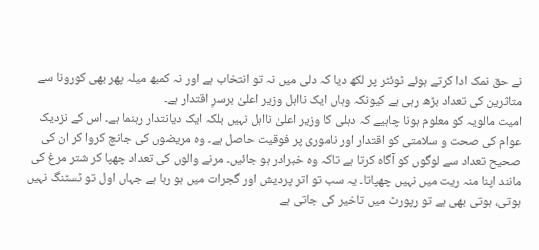نے حق نمک ادا کرتے ہوئے ٹوئٹر پر لکھ دیا کہ دلی میں نہ تو انتخاب ہے اور نہ کمبھ میلہ پھر بھی کورونا سے متاثرین کی تعداد بڑھ رہی ہے کیونکہ وہاں ایک نااہل وزیر اعلیٰ برسرِ اقتدار ہے۔
امیت مالویہ کو معلوم ہونا چاہیے کہ دہلی کا وزیر اعلیٰ نااہل نہیں بلکہ ایک دیانتدار رہنما ہے۔ اس کے نزدیک عوام کی صحت و سلامتی کو اقتدار اور ناموری پر فوقیت حاصل ہے۔ وہ مریضوں کی جانچ کروا کر ان کی صحیح تعداد سے لوگوں کو آگاہ کرتا ہے تاکہ وہ خبرادر ہو جائیں۔ مرنے والوں کی تعداد چھپا کر شتر مرغ کی مانند اپنا منہ ریت میں نہیں چھپاتا۔ یہ سب تو اتر پردیش اور گجرات میں ہو رہا ہے جہاں اول تو ٹسٹنگ نہیں ہوتی، ہوتی بھی ہے تو رپورٹ میں تاخیر کی جاتی ہے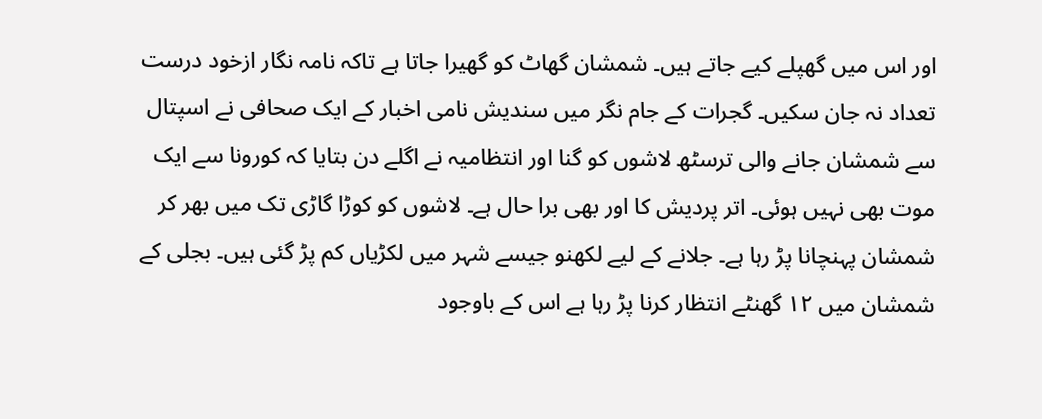اور اس میں گھپلے کیے جاتے ہیں۔ شمشان گھاٹ کو گھیرا جاتا ہے تاکہ نامہ نگار ازخود درست تعداد نہ جان سکیں۔ گجرات کے جام نگر میں سندیش نامی اخبار کے ایک صحافی نے اسپتال سے شمشان جانے والی ترسٹھ لاشوں کو گنا اور انتظامیہ نے اگلے دن بتایا کہ کورونا سے ایک موت بھی نہیں ہوئی۔ اتر پردیش کا اور بھی برا حال ہے۔ لاشوں کو کوڑا گاڑی تک میں بھر کر شمشان پہنچانا پڑ رہا ہے۔ جلانے کے لیے لکھنو جیسے شہر میں لکڑیاں کم پڑ گئی ہیں۔ بجلی کے شمشان میں ۱۲ گھنٹے انتظار کرنا پڑ رہا ہے اس کے باوجود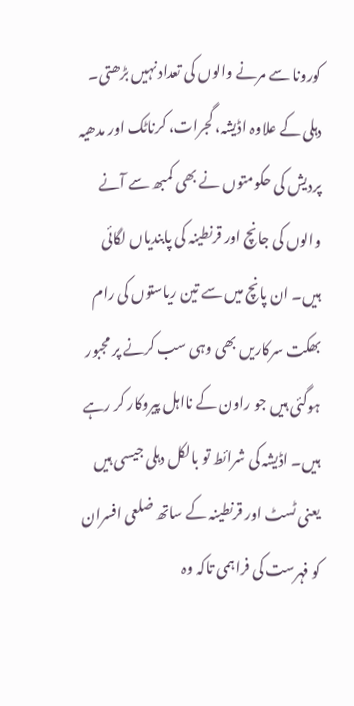کورونا سے مرنے والوں کی تعداد نہیں بڑھتی۔
دہلی کے علاوہ اڈیشہ، گجرات، کرناٹک اور مدھیہ پردیش کی حکومتوں نے بھی کمبھ سے آنے والوں کی جانچ اور قرنطینہ کی پابندیاں لگائی ہیں۔ ان پانچ میں سے تین ریاستوں کی رام بھکت سرکاریں بھی وہی سب کرنے پر مجبور ہوگئی ہیں جو راون کے نااہل پیروکار کر رہے ہیں۔ اڈیشہ کی شرائط تو بالکل دہلی جیسی ہیں یعنی ٹسٹ اور قرنطینہ کے ساتھ ضلعی افسران کو فہرست کی فراہمی تاکہ وہ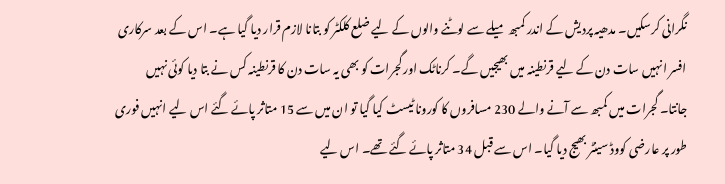نگرانی کرسکیں۔ مدھیہ پردیش کے اندر کمبھ میلے سے لوٹنے والوں کے لیے ضلع کلکٹر کو بتانا لازم قرار دیا گیا ہے۔ اس کے بعد سرکاری افسر انہیں سات دن کے لیے قرنطینہ میں بھیجیں گے۔ کرناٹک اور گجرات کو بھی یہ سات دن کا قرنطینہ کس نے بتا دیا کوئی نہیں جانتا۔ گجرات میں کمبھ سے آنے والے 230 مسافروں کا کورونا ٹیسٹ کیا گیا تو ان میں سے 15 متاثر پائے گئے اس لیے انہیں فوری طور پر عارضی کووڈ سینٹر بھیج دیا گیا۔ اس سے قبل 34 متاثر پائے گئے تھے۔ اس لیے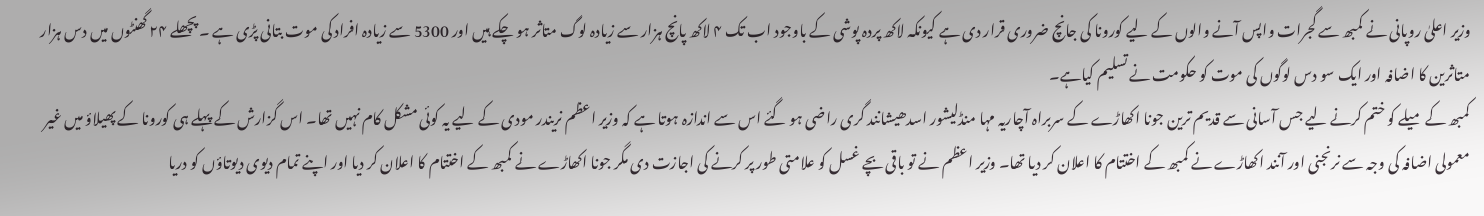وزیر اعلیٰ روپانی نے کمبھ سے گجرات واپس آنے والوں کے لیے کورونا کی جانچ ضروری قرار دی ہے کیونکہ لاکھ پردہ پوشی کے باوجود اب تک ۴ لاکھ پانچ ہزار سے زیادہ لوگ متاثر ہو چکے ہیں اور 5300 سے زیادہ افراد کی موت بتانی پڑی ہے ۔ پچھلے ۲۴ گھنٹوں میں دس ہزار متاثرین کا اضافہ اور ایک سو دس لوگوں کی موت کو حکومت نے تسلیم کیاہے۔
کمبھ کے میلے کو ختم کرنے لیے جس آسانی سے قدیم ترین جونا اکھاڑے کے سربراہ آچاریہ مہا منڈلیشور اسدھیشانند گری راضی ہو گئے اس سے اندازہ ہوتا ہے کہ وزیر اعظم نریندر مودی کے لیے یہ کوئی مشکل کام نہیں تھا۔ اس گزارش کے پہلے ہی کورونا کے پھیلاؤ میں غیر معمولی اضافہ کی وجہ سے نرنجنی اور آنند اکھاڑے نے کمبھ کے اختتام کا اعلان کر دیا تھا۔ وزیر اعظم نے تو باقی بچے غسل کو علامتی طور پر کرنے کی اجازت دی مگر جونا اکھاڑے نے کمبھ کے اختتام کا اعلان کر دیا اور اپنے تمام دیوی دیوتاؤں کو دریا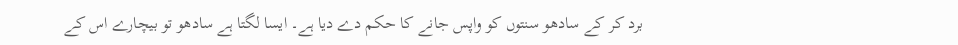برد کر کے سادھو سنتوں کو واپس جانے کا حکم دے دیا ہے۔ ایسا لگتا ہے سادھو تو بیچارے اس کے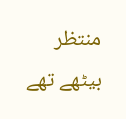منتظر بیٹھے تھے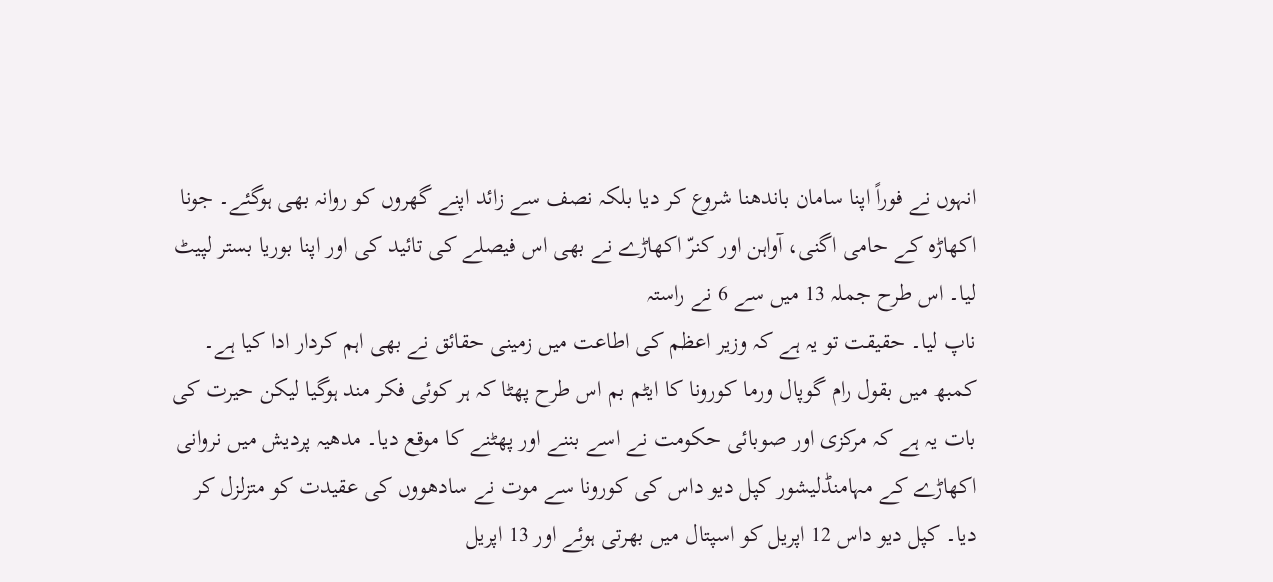انہوں نے فوراً اپنا سامان باندھنا شروع کر دیا بلکہ نصف سے زائد اپنے گھروں کو روانہ بھی ہوگئے۔ جونا اکھاڑہ کے حامی اگنی، آواہن اور کنرّ اکھاڑے نے بھی اس فیصلے کی تائید کی اور اپنا بوریا بستر لپیٹ لیا۔ اس طرح جملہ 13 میں سے 6 نے راستہ
ناپ لیا۔ حقیقت تو یہ ہے کہ وزیر اعظم کی اطاعت میں زمینی حقائق نے بھی اہم کردار ادا کیا ہے۔ کمبھ میں بقول رام گوپال ورما کورونا کا ایٹم بم اس طرح پھٹا کہ ہر کوئی فکر مند ہوگیا لیکن حیرت کی بات یہ ہے کہ مرکزی اور صوبائی حکومت نے اسے بننے اور پھٹنے کا موقع دیا۔ مدھیہ پردیش میں نروانی اکھاڑے کے مہامنڈلیشور کپل دیو داس کی کورونا سے موت نے سادھووں کی عقیدت کو متزلزل کر دیا۔ کپل دیو داس 12 اپریل کو اسپتال میں بھرتی ہوئے اور 13 اپریل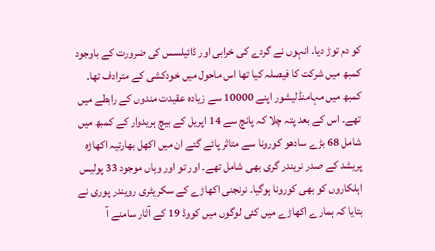کو دم توڑ دیا۔ انہوں نے گردے کی خرابی اور ڈائیلسس کی ضرورت کے باوجود کمبھ میں شرکت کا فیصلہ کیا تھا اس ماحول میں خودکشی کے مترادف تھا۔ کمبھ میں مہامنڈلیشور اپنے 10000 سے زیادہ عقیدت مندوں کے رابطے میں تھے۔ اس کے بعد پتہ چلا کہ پانچ سے 14 اپریل کے بیچ ہریدوار کے کمبھ میں شامل 68 بڑے سادھو کورونا سے متاثر پائے گئے ان میں اکھل بھارتیہ اکھاڑہ پریشد کے صدر نریندر گری بھی شامل تھے۔ اور تو اور وہاں موجود 33 پولیس اہلکاروں کو بھی کورونا ہوگیا۔ نرنجنی اکھاڑے کے سکریٹری رویندر پوری نے بتایا کہ ہمارے اکھاڑے میں کئی لوگوں میں کووڈ 19 کے آثار سامنے آ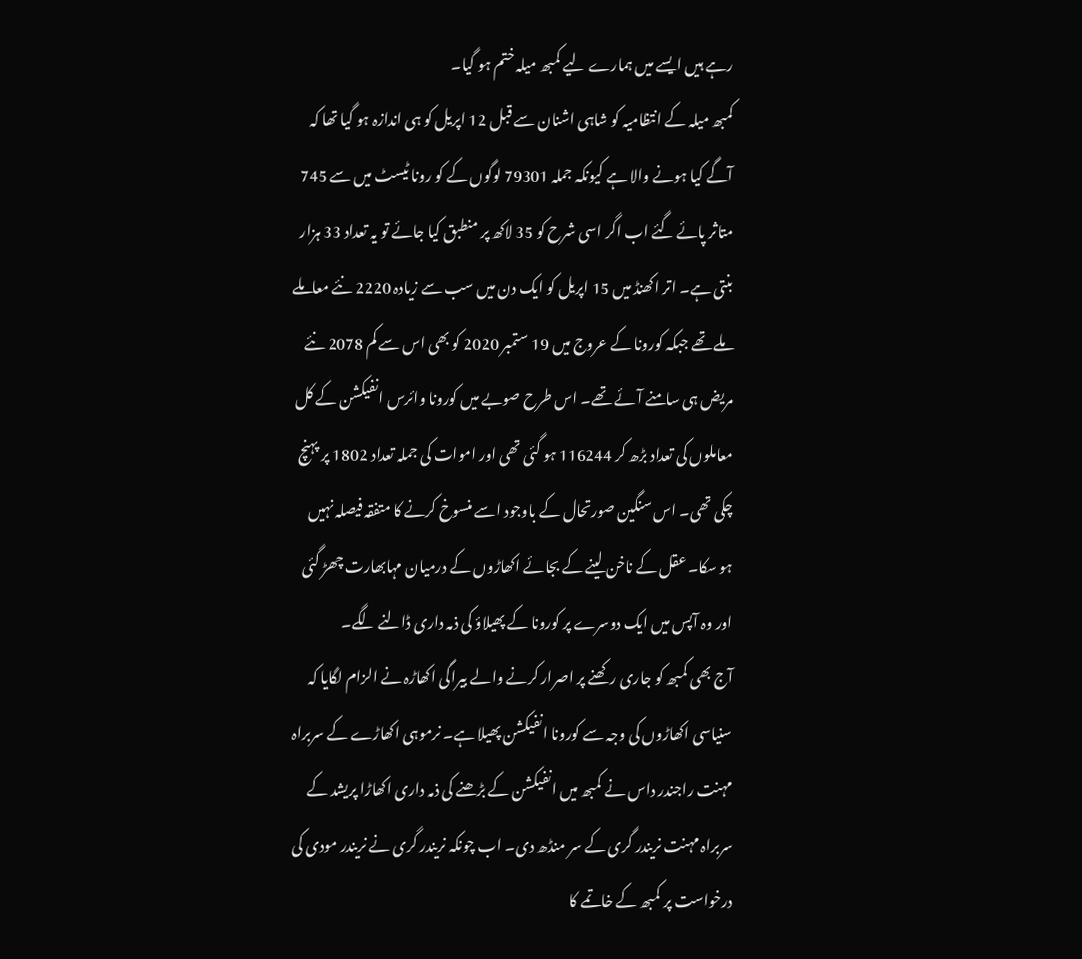رہے ہیں ایسے میں ہمارے لیے کمبھ میلہ ختم ہو گیا۔
کمبھ میلہ کے انتظامیہ کو شاہی اشنان سے قبل 12 اپریل کو ہی اندازہ ہو گیا تھا کہ آگے کیا ہونے والا ہے کیونکہ جملہ 79301 لوگوں کے کو رونا ٹیسٹ میں سے 745 متاثر پائے گئے اب اگر اسی شرح کو 35 لاکھ پر منطبق کیا جائے تو یہ تعداد 33 ہزار بنتی ہے۔ اتر اکھنڈ میں 15 اپریل کو ایک دن میں سب سے زیادہ 2220 نئے معاملے ملے تھے جبکہ کورونا کے عروج میں 19 ستمبر 2020 کو بھی اس سے کم 2078 نئے مریض ہی سامنے آئے تھے۔ اس طرح صوبے میں کورونا وائرس انفیکشن کے کل معاملوں کی تعداد بڑھ کر 116244 ہو گئی تھی اور اموات کی جملہ تعداد 1802 پر پہنچ چکی تھی۔ اس سنگین صورتحال کے باوجود اسے منسوخ کرنے کا متفقہ فیصلہ نہیں ہو سکا۔ عقل کے ناخن لینے کے بجائے اکھاڑوں کے درمیان مہابھارت چھڑ گئی اور وہ آپس میں ایک دوسرے پر کورونا کے پھیلاؤ کی ذمہ داری ڈالنے لگے۔
آج بھی کمبھ کو جاری رکھنے پر اصرار کرنے والے بیراگی اکھاڑہ نے الزام لگایا کہ سنیاسی اکھاڑوں کی وجہ سے کورونا انفیکشن پھیلا ہے۔ نرموہی اکھاڑے کے سربراہ مہنت راجندر داس نے کمبھ میں انفیکشن کے بڑھنے کی ذمہ داری اکھاڑا پریشد کے سربراہ مہنت نریندر گری کے سر منڈھ دی۔ اب چونکہ نریندر گری نے نریندر مودی کی درخواست پر کمبھ کے خاتمے کا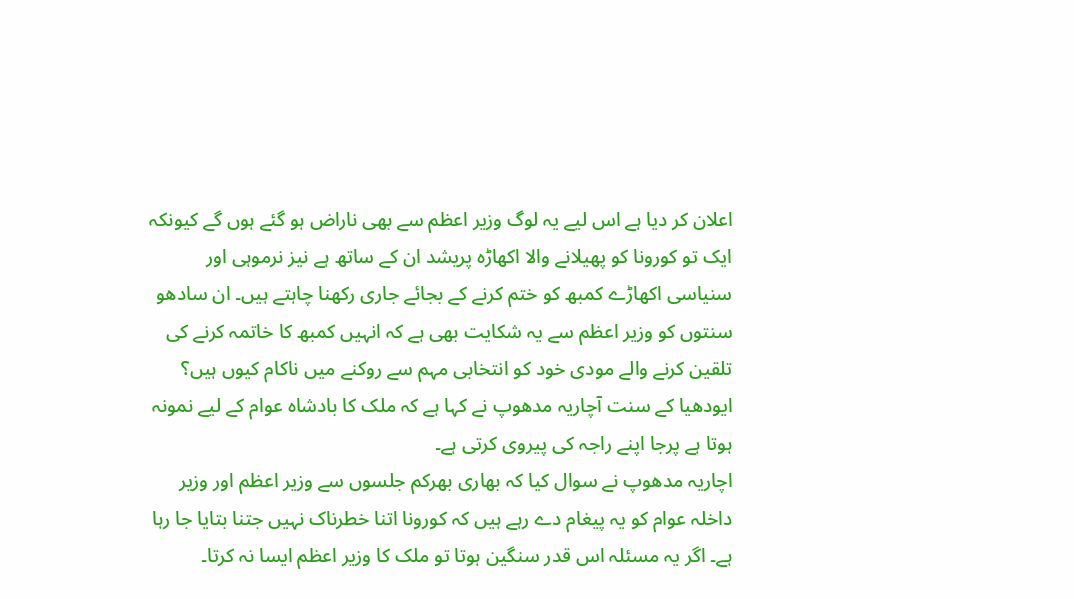اعلان کر دیا ہے اس لیے یہ لوگ وزیر اعظم سے بھی ناراض ہو گئے ہوں گے کیونکہ ایک تو کورونا کو پھیلانے والا اکھاڑہ پریشد ان کے ساتھ ہے نیز نرموہی اور سنیاسی اکھاڑے کمبھ کو ختم کرنے کے بجائے جاری رکھنا چاہتے ہیں۔ ان سادھو سنتوں کو وزیر اعظم سے یہ شکایت بھی ہے کہ انہیں کمبھ کا خاتمہ کرنے کی تلقین کرنے والے مودی خود کو انتخابی مہم سے روکنے میں ناکام کیوں ہیں؟ ایودھیا کے سنت آچاریہ مدھوپ نے کہا ہے کہ ملک کا بادشاہ عوام کے لیے نمونہ ہوتا ہے پرجا اپنے راجہ کی پیروی کرتی ہے۔
اچاریہ مدھوپ نے سوال کیا کہ بھاری بھرکم جلسوں سے وزیر اعظم اور وزیر داخلہ عوام کو یہ پیغام دے رہے ہیں کہ کورونا اتنا خطرناک نہیں جتنا بتایا جا رہا ہے۔ اگر یہ مسئلہ اس قدر سنگین ہوتا تو ملک کا وزیر اعظم ایسا نہ کرتا۔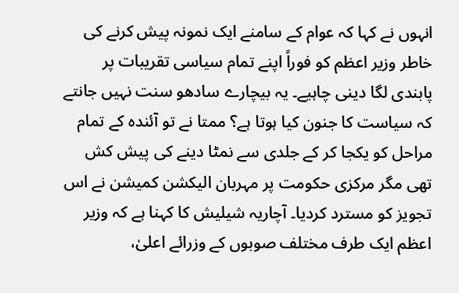انہوں نے کہا کہ عوام کے سامنے ایک نمونہ پیش کرنے کی خاطر وزیر اعظم کو فوراً اپنے تمام سیاسی تقریبات پر پابندی لگا دینی چاہیے۔ یہ بیچارے سادھو سنت نہیں جانتے کہ سیاست کا جنون کیا ہوتا ہے؟ ممتا نے تو آئندہ کے تمام مراحل کو یکجا کر کے جلدی سے نمٹا دینے کی پیش کش تھی مگر مرکزی حکومت پر مہربان الیکشن کمیشن نے اس تجویز کو مسترد کردیا۔ آچاریہ شیلیش کا کہنا ہے کہ وزیر اعظم ایک طرف مختلف صوبوں کے وزرائے اعلیٰ،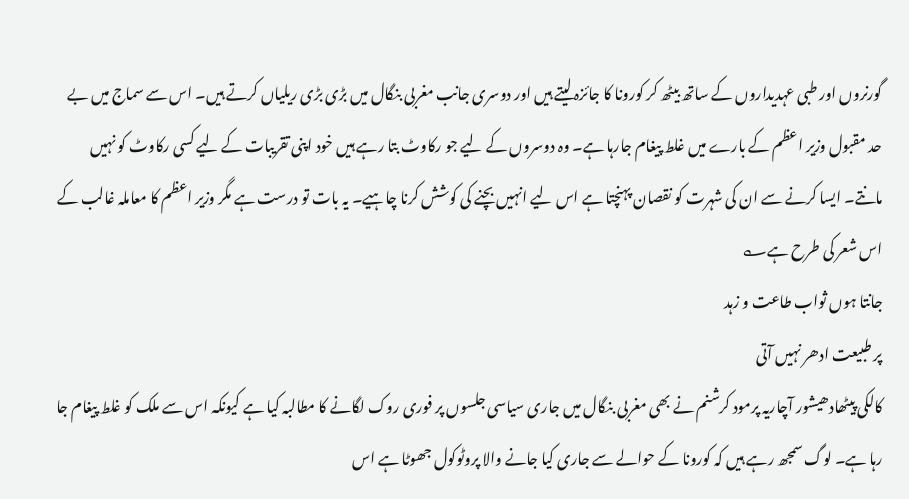گورنروں اور طبی عہدیداروں کے ساتھ بیٹھ کر کورونا کا جائزہ لیتے ہیں اور دوسری جانب مغربی بنگال میں بڑی بڑی ریلیاں کرتے ہیں۔ اس سے سماج میں بے حد مقبول وزیر اعظم کے بارے میں غلط پیغام جارہا ہے۔ وہ دوسروں کے لیے جو رکاوٹ بتا رہے ہیں خود اپنی تقریبات کے لیے کسی رکاوٹ کو نہیں مانتے۔ ایسا کرنے سے ان کی شہرت کو نقصان پہنچتا ہے اس لیے انہیں بچنے کی کوشش کرنا چاہیے۔ یہ بات تو درست ہے مگر وزیر اعظم کا معاملہ غالب کے اس شعر کی طرح ہے؎
جانتا ہوں ثواب طاعت و زہد
پر طبیعت ادھر نہیں آتی
کالکی پیٹھادھیشور آچاریہ پرمود کرشنم نے بھی مغربی بنگال میں جاری سیاسی جلسوں پر فوری روک لگانے کا مطالبہ کیا ہے کیونکہ اس سے ملک کو غلط پیغام جا رہا ہے۔ لوگ سمجھ رہے ہیں کہ کورونا کے حوالے سے جاری کیا جانے والا پروٹوکول جھوٹا ہے اس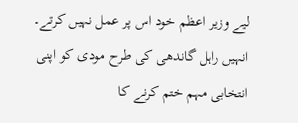لیے وزیر اعظم خود اس پر عمل نہیں کرتے۔ انہیں راہل گاندھی کی طرح مودی کو اپنی انتخابی مہم ختم کرنے کا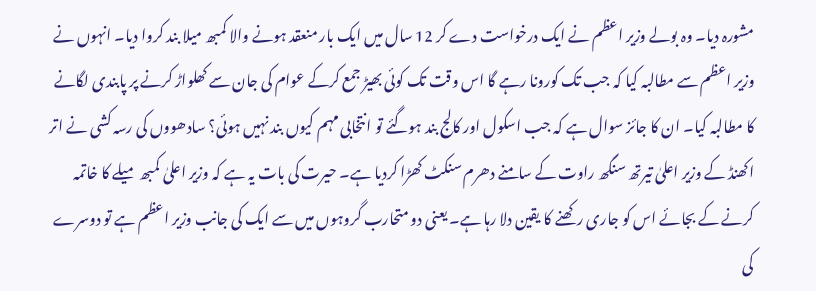مشورہ دیا۔ وہ بولے وزیر اعظم نے ایک درخواست دے کر 12 سال میں ایک بار منعقد ہونے والا کمبھ میلا بند کروا دیا۔ انہوں نے وزیر اعظم سے مطالبہ کیا کہ جب تک کورونا رہے گا اس وقت تک کوئی بھیڑ جمع کرکے عوام کی جان سے کھلواڑ کرنے پر پابندی لگانے کا مطالبہ کیا۔ ان کا جائز سوال ہے کہ جب اسکول اور کالج بند ہوگئے تو انتخابی مہم کیوں بند نہیں ہوئی؟ سادھووں کی رسہ کشی نے اتر اکھنڈ کے وزیر اعلیٰ تیرتھ سنگھ راوت کے سامنے دھرم سنکٹ کھڑا کردیا ہے۔ حیرت کی بات یہ ہے کہ وزیر اعلیٰ کمبھ میلے کا خاتمہ کرنے کے بجائے اس کو جاری رکھنے کا یقین دلا رہا ہے۔ یعنی دو متحارب گروہوں میں سے ایک کی جانب وزیر اعظم ہے تو دوسرے کی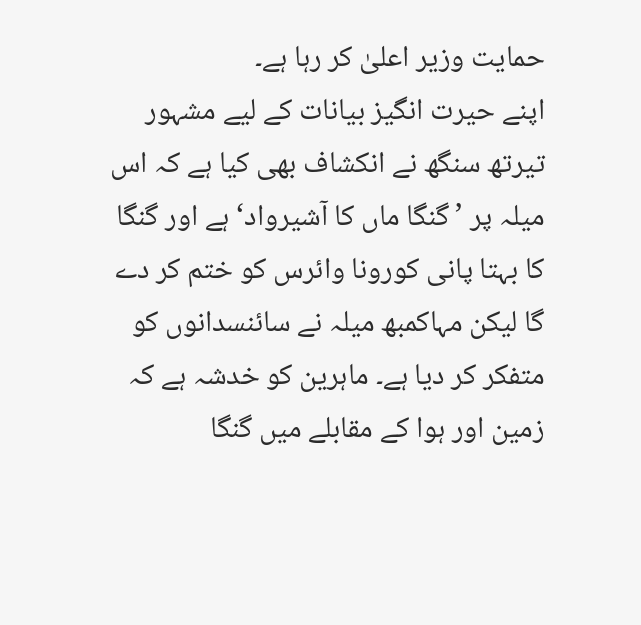حمایت وزیر اعلیٰ کر رہا ہے۔
اپنے حیرت انگیز بیانات کے لیے مشہور تیرتھ سنگھ نے انکشاف بھی کیا ہے کہ اس میلہ پر ’گنگا ماں کا آشیرواد‘ ہے اور گنگا کا بہتا پانی کورونا وائرس کو ختم کر دے گا لیکن مہاکمبھ میلہ نے سائنسدانوں کو متفکر کر دیا ہے۔ ماہرین کو خدشہ ہے کہ زمین اور ہوا کے مقابلے میں گنگا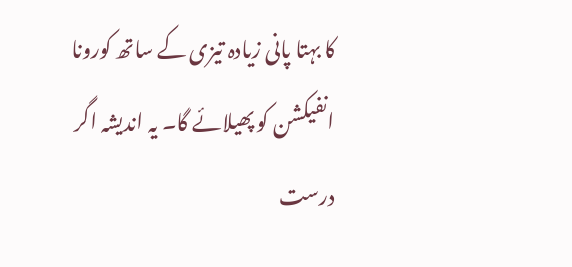کا بہتا پانی زیادہ تیزی کے ساتھ کورونا انفیکشن کو پھیلائے گا۔ یہ اندیشہ اگر درست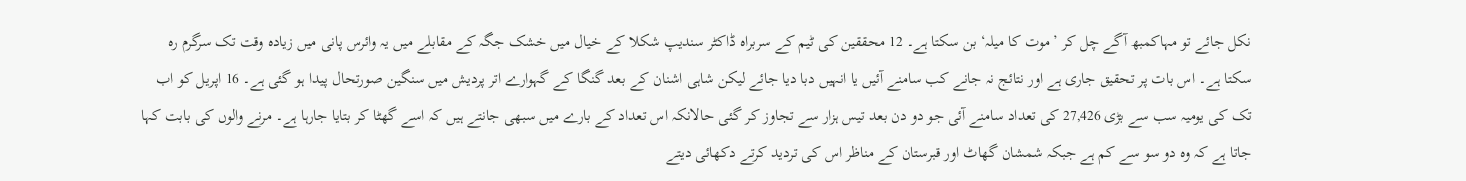نکل جائے تو مہاکمبھ آگے چل کر ’موت کا میلہ‘ بن سکتا ہے۔ 12 محققین کی ٹیم کے سربراہ ڈاکٹر سندیپ شکلا کے خیال میں خشک جگہ کے مقابلے میں یہ وائرس پانی میں زیادہ وقت تک سرگرم رہ سکتا ہے۔ اس بات پر تحقیق جاری ہے اور نتائج نہ جانے کب سامنے آئیں یا انہیں دبا دیا جائے لیکن شاہی اشنان کے بعد گنگا کے گہوارے اتر پردیش میں سنگین صورتحال پیدا ہو گئی ہے۔ 16 اپریل کو اب تک کی یومیہ سب سے بڑی 27,426 کی تعداد سامنے آئی جو دو دن بعد تیس ہزار سے تجاوز کر گئی حالانکہ اس تعداد کے بارے میں سبھی جانتے ہیں کہ اسے گھٹا کر بتایا جارہا ہے۔ مرنے والوں کی بابت کہا جاتا ہے کہ وہ دو سو سے کم ہے جبکہ شمشان گھاٹ اور قبرستان کے مناظر اس کی تردید کرتے دکھائی دیتے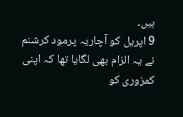ہیں۔
9 اپریل کو آچاریہ پرمود کرشنم نے یہ الزام بھی لگایا تھا کہ اپنی کمزوری کو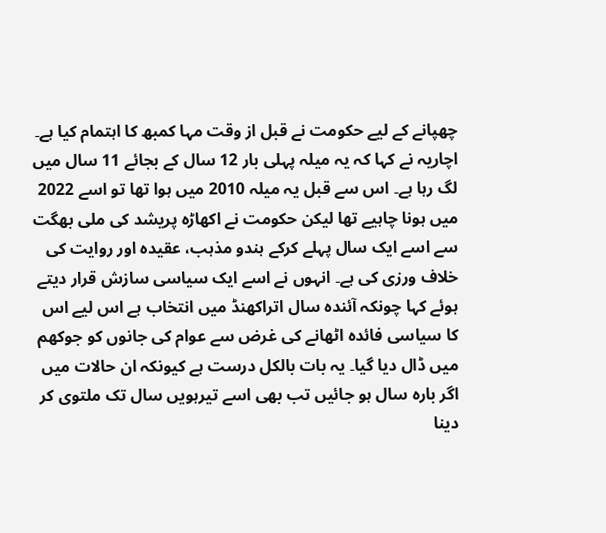چھپانے کے لیے حکومت نے قبل از وقت مہا کمبھ کا اہتمام کیا ہے۔ اچاریہ نے کہا کہ یہ میلہ پہلی بار 12 سال کے بجائے 11 سال میں لگ رہا ہے۔ اس سے قبل یہ میلہ 2010 میں ہوا تھا تو اسے 2022 میں ہونا چاہیے تھا لیکن حکومت نے اکھاڑہ پریشد کی ملی بھگت سے اسے ایک سال پہلے کرکے ہندو مذہب، عقیدہ اور روایت کی خلاف ورزی کی ہے۔ انہوں نے اسے ایک سیاسی سازش قرار دیتے ہوئے کہا چونکہ آئندہ سال اتراکھنڈ میں انتخاب ہے اس لیے اس کا سیاسی فائدہ اٹھانے کی غرض سے عوام کی جانوں کو جوکھم میں ڈال دیا گیا۔ یہ بات بالکل درست ہے کیونکہ ان حالات میں اگر بارہ سال ہو جائیں تب بھی اسے تیرہویں سال تک ملتوی کر دینا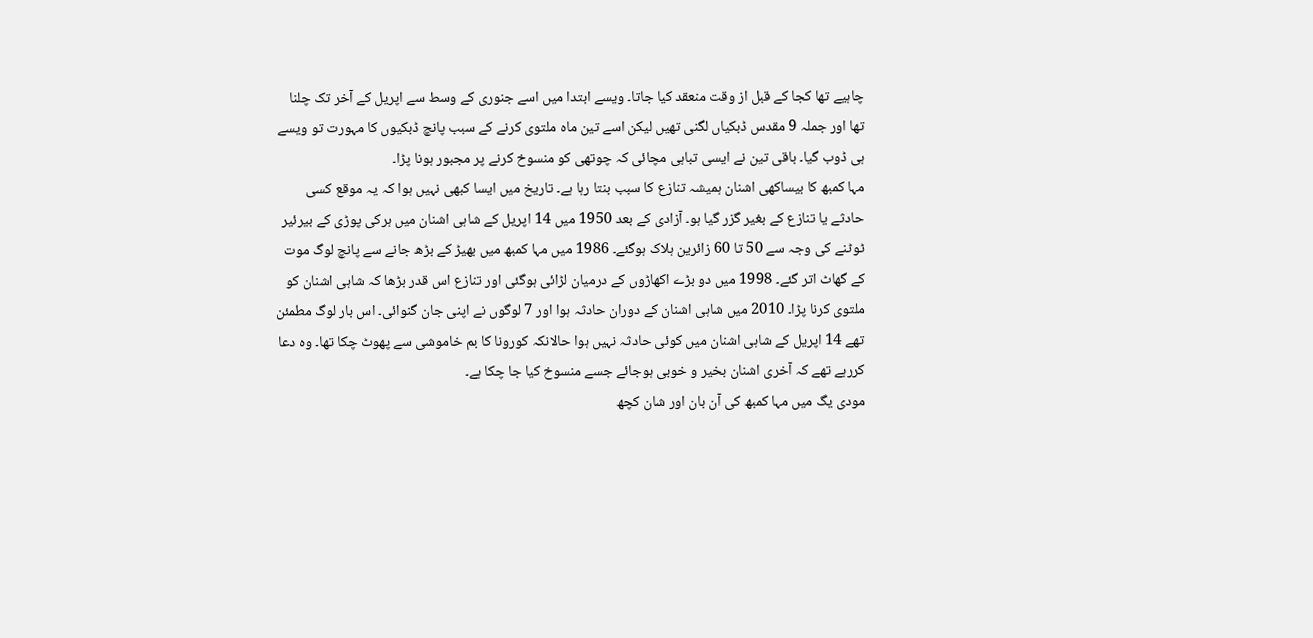چاہیے تھا کجا کے قبل از وقت منعقد کیا جاتا۔ ویسے ابتدا میں اسے جنوری کے وسط سے اپریل کے آخر تک چلنا تھا اور جملہ 9 مقدس ڈبکیاں لگنی تھیں لیکن اسے تین ماہ ملتوی کرنے کے سبب پانچ ڈبکیوں کا مہورت تو ویسے ہی ڈوب گیا۔ باقی تین نے ایسی تباہی مچائی کہ چوتھی کو منسوخ کرنے پر مجبور ہونا پڑا۔
مہا کمبھ کا بیساکھی اشنان ہمیشہ تنازع کا سبب بنتا رہا ہے۔ تاریخ میں ایسا کبھی نہیں ہوا کہ یہ موقع کسی حادثے یا تنازع کے بغیر گزر گیا ہو۔ آزادی کے بعد 1950 میں 14 اپریل کے شاہی اشنان میں ہرکی پوڑی کے بیرئیر ٹوٹنے کی وجہ سے 50 تا 60 زائرین ہلاک ہوگئے۔ 1986 میں مہا کمبھ میں بھیڑ کے بڑھ جانے سے پانچ لوگ موت کے گھاٹ اتر گئے۔ 1998 میں دو بڑے اکھاڑوں کے درمیان لڑائی ہوگئی اور تنازع اس قدر بڑھا کہ شاہی اشنان کو ملتوی کرنا پڑا۔ 2010 میں شاہی اشنان کے دوران حادثہ ہوا اور 7 لوگوں نے اپنی جان گنوائی۔ اس بار لوگ مطمئن تھے 14 اپریل کے شاہی اشنان میں کوئی حادثہ نہیں ہوا حالانکہ کورونا کا بم خاموشی سے پھوٹ چکا تھا۔ وہ دعا کررہے تھے کہ آخری اشنان بخیر و خوبی ہوجائے جسے منسوخ کیا جا چکا ہے۔
مودی یگ میں مہا کمبھ کی آن بان اور شان کچھ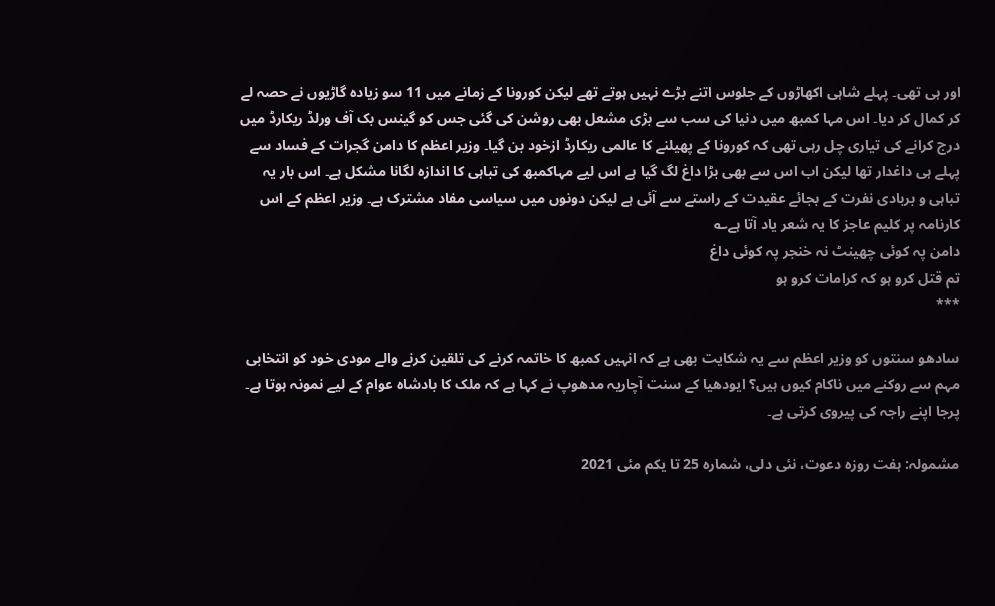اور ہی تھی۔ پہلے شاہی اکھاڑوں کے جلوس اتنے بڑے نہیں ہوتے تھے لیکن کورونا کے زمانے میں 11 سو زیادہ گاڑیوں نے حصہ لے کر کمال کر دیا۔ اس مہا کمبھ میں دنیا کی سب سے بڑی مشعل بھی روشن کی گئی جس کو گینس بک آف ورلڈ ریکارڈ میں درج کرانے کی تیاری چل رہی تھی کہ کورونا کے پھیلنے کا عالمی ریکارڈ ازخود بن گیا۔ وزیر اعظم کا دامن گجرات کے فساد سے پہلے ہی داغدار تھا لیکن اب اس سے بھی بڑا داغ لگ گیا ہے اس لیے مہاکمبھ کی تباہی کا اندازہ لگانا مشکل ہے۔ اس بار یہ تباہی و بربادی نفرت کے بجائے عقیدت کے راستے سے آئی ہے لیکن دونوں میں سیاسی مفاد مشترک ہے۔ وزیر اعظم کے اس کارنامہ پر کلیم عاجز کا یہ شعر یاد آتا ہے؎
دامن پہ کوئی چھینٹ نہ خنجر پہ کوئی داغ
تم قتل کرو ہو کہ کرامات کرو ہو
***

سادھو سنتوں کو وزیر اعظم سے یہ شکایت بھی ہے کہ انہیں کمبھ کا خاتمہ کرنے کی تلقین کرنے والے مودی خود کو انتخابی مہم سے روکنے میں ناکام کیوں ہیں؟ ایودھیا کے سنت آچاریہ مدھوپ نے کہا ہے کہ ملک کا بادشاہ عوام کے لیے نمونہ ہوتا ہے۔ پرجا اپنے راجہ کی پیروی کرتی ہے۔

مشمولہ: ہفت روزہ دعوت، نئی دلی، شمارہ 25 تا یکم مئی 2021